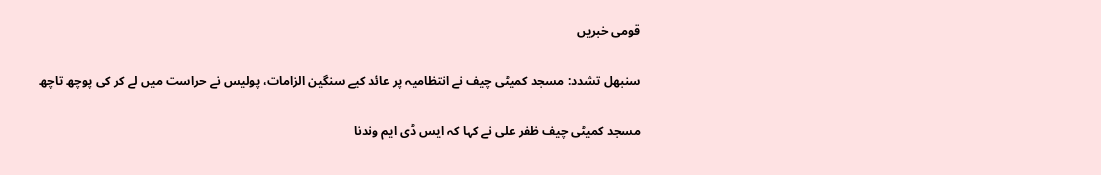قومی خبریں

سنبھل تشدد: مسجد کمیٹی چیف نے انتظامیہ پر عائد کیے سنگین الزامات، پولیس نے حراست میں لے کر کی پوچھ تاچھ

مسجد کمیٹی چیف ظفر علی نے کہا کہ ایس ڈی ایم وندنا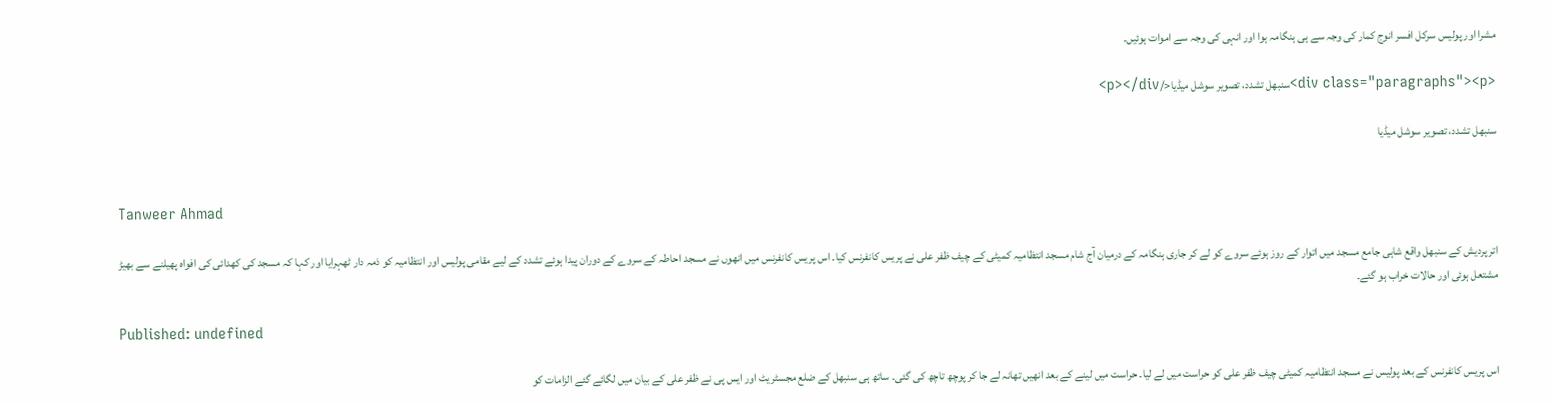مشرا اور پولیس سرکل افسر انوج کمار کی وجہ سے ہی ہنگامہ ہوا اور انہی کی وجہ سے اموات ہوئیں۔

<div class="paragraphs"><p>سنبھل تشدد، تصویر سوشل میڈیا</p></div>

سنبھل تشدد، تصویر سوشل میڈیا


Tanweer Ahmad

اتر پردیش کے سنبھل واقع شاہی جامع مسجد میں اتوار کے روز ہوئے سروے کو لے کر جاری ہنگامہ کے درمیان آج شام مسجد انتظامیہ کمیٹی کے چیف ظفر علی نے پریس کانفرنس کیا۔ اس پریس کانفرنس میں انھوں نے مسجد احاطہ کے سروے کے دوران پیدا ہوئے تشدد کے لیے مقامی پولیس اور انتظامیہ کو ذمہ دار ٹھہرایا اور کہا کہ مسجد کی کھدائی کی افواہ پھیلنے سے بھیڑ مشتعل ہوئی اور حالات خراب ہو گئے۔

Published: undefined

اس پریس کانفرنس کے بعد پولیس نے مسجد انتظامیہ کمیٹی چیف ظفر علی کو حراست میں لے لیا۔ حراست میں لینے کے بعد انھیں تھانہ لے جا کر پوچھ تاچھ کی گئی۔ ساتھ ہی سنبھل کے ضلع مجسٹریٹ اور ایس پی نے ظفر علی کے بیان میں لگائے گئے الزامات کو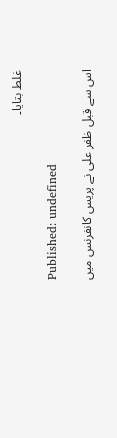غلط بتایا۔

Published: undefined

اس سے قبل ظفر علی نے پریس کانفرنس میں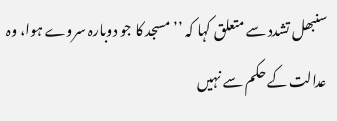سنبھل تشدد سے متعلق کہا کہ ’’مسجد کا جو دوبارہ سروے ہوا، وہ عدالت کے حکم سے نہیں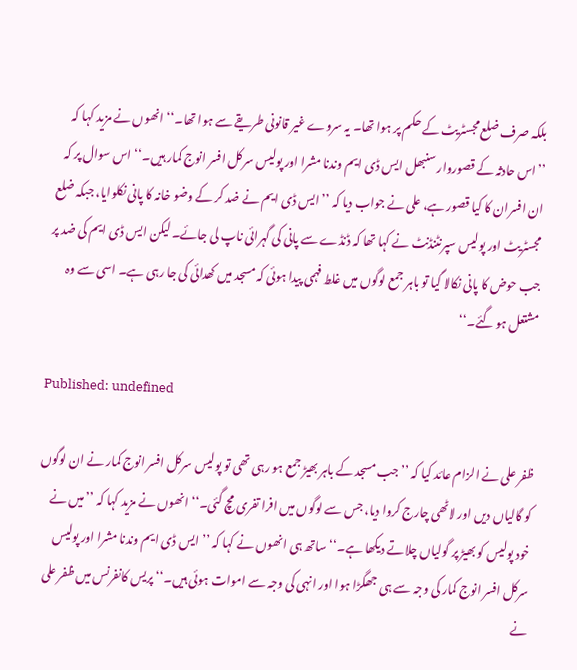بلکہ صرف ضلع مجسٹریٹ کے حکم پر ہوا تھا۔ یہ سروے غیر قانونی طریقے سے ہوا تھا۔‘‘ انھوں نے مزید کہا کہ ’’اس حادثہ کے قصوروار سنبھل ایس ڈی ایم وندنا مشرا اور پولیس سرکل افسر انوج کمار ہیں۔‘‘ اس سوال پر کہ ان افسران کا کیا قصور ہے، علی نے جواب دیا کہ ’’ایس ڈی ایم نے ضد کر کے وضو خانہ کا پانی نکلوایا، جبکہ ضلع مجسٹریٹ اور پولیس سپرنٹنڈنٹ نے کہا تھا کہ ڈنڈے سے پانی کی گہرائی ناپ لی جائے۔ لیکن ایس ڈی ایم کی ضد پر جب حوض کا پانی نکالا گیا تو باہر جمع لوگوں میں غلط فہمی پیدا ہوئی کہ مسجد میں کھدائی کی جا رہی ہے۔ اسی سے وہ مشتعل ہو گئے۔‘‘

Published: undefined

ظفر علی نے الزام عائد کیا کہ ’’جب مسجد کے باہر بھیڑ جمع ہو رہی تھی تو پولیس سرکل افسر انوج کمار نے ان لوگوں کو گالیاں دیں اور لاٹھی چارج کروا دیا، جس سے لوگوں میں افرا تفری مچ گئی۔‘‘ انھوں نے مزید کہا کہ ’’میں نے خود پولیس کو بھیڑ پر گولیاں چلاتے دیکھا ہے۔‘‘ ساتھ ہی انھوں نے کہا کہ ’’ایس ڈی ایم وندنا مشرا اور پولیس سرکل افسر انوج کمار کی وجہ سے ہی جھگڑا ہوا اور انہی کی وجہ سے اموات ہوئی ہیں۔‘‘ پریس کانفرنس میں ظفر علی نے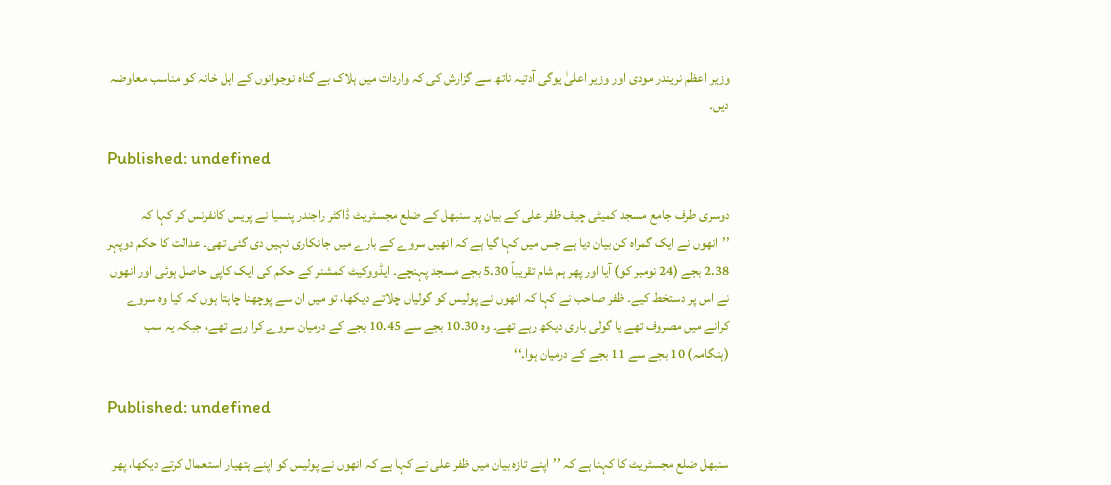وزیر اعظم نریندر مودی اور وزیر اعلیٰ یوگی آدتیہ ناتھ سے گزارش کی کہ واردات میں ہلاک بے گناہ نوجوانوں کے اہل خانہ کو مناسب معاوضہ دیں۔

Published: undefined

دوسری طرف جامع مسجد کمیٹی چیف ظفر علی کے بیان پر سنبھل کے ضلع مجسٹریٹ ڈاکٹر راجندر پنسیا نے پریس کانفرنس کر کہا کہ ’’انھوں نے ایک گمراہ کن بیان دیا ہے جس میں کہا گیا ہے کہ انھیں سروے کے بارے میں جانکاری نہیں دی گئی تھی۔ عدالت کا حکم دوپہر 2.38 بجے (24 نومبر کو) آیا اور پھر ہم شام تقریباً 5.30 بجے مسجد پہنچے۔ ایڈووکیٹ کمشنر کے حکم کی ایک کاپی حاصل ہوئی اور انھوں نے اس پر دستخط کیے۔ ظفر صاحب نے کہا کہ انھوں نے پولیس کو گولیاں چلاتے دیکھا، تو میں ان سے پوچھنا چاہتا ہوں کہ کیا وہ سروے کرانے میں مصروف تھے یا گولی باری دیکھ رہے تھے۔ وہ 10.30 بجے سے 10.45 بجے کے درمیان سروے کرا رہے تھے، جبکہ یہ سب (ہنگامہ) 10 بجے سے 11 بجے کے درمیان ہوا۔‘‘

Published: undefined

سنبھل ضلع مجسٹریٹ کا کہنا ہے کہ ’’اپنے تازہ بیان میں ظفر علی نے کہا ہے کہ انھوں نے پولیس کو اپنے ہتھیار استعمال کرتے دیکھا، پھر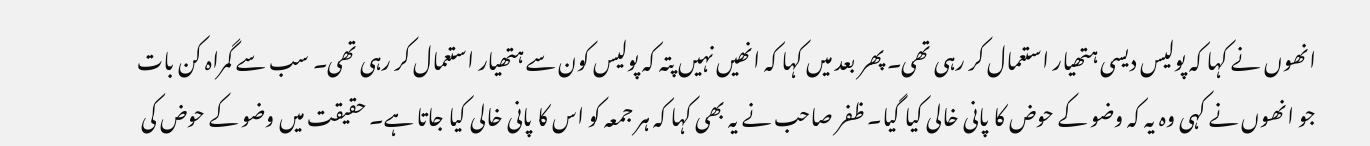انھوں نے کہا کہ پولیس دیسی ہتھیار استعمال کر رہی تھی۔ پھر بعد میں کہا کہ انھیں نہیں پتہ کہ پولیس کون سے ہتھیار استعمال کر رہی تھی۔ سب سے گمراہ کن بات جو انھوں نے کہی وہ یہ کہ وضو کے حوض کا پانی خالی کیا گیا۔ ظفر صاحب نے یہ بھی کہا کہ ہر جمعہ کو اس کا پانی خالی کیا جاتا ہے۔ حقیقت میں وضو کے حوض کی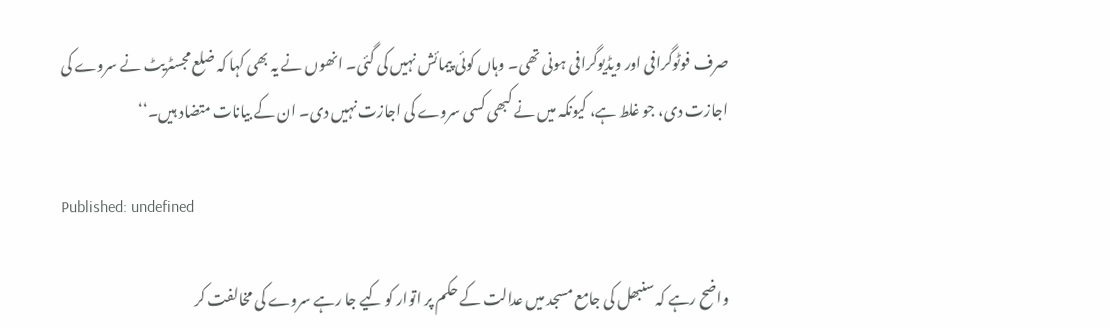صرف فوٹوگرافی اور ویڈیوگرافی ہونی تھی۔ وہاں کوئی پیمائش نہیں کی گئی۔ انھوں نے یہ بھی کہا کہ ضلع مجسٹریٹ نے سروے کی اجازت دی، جو غلط ہے، کیونکہ میں نے کبھی کسی سروے کی اجازت نہیں دی۔ ان کے بیانات متضاد ہیں۔‘‘

Published: undefined

واضح رہے کہ سنبھل کی جامع مسجد میں عدالت کے حکم پر اتوار کو کیے جا رہے سروے کی مخالفت کر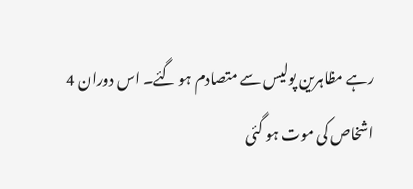رہے مظاہرین پولیس سے متصادم ہو گئے۔ اس دوران 4 اشخاص کی موت ہو گئی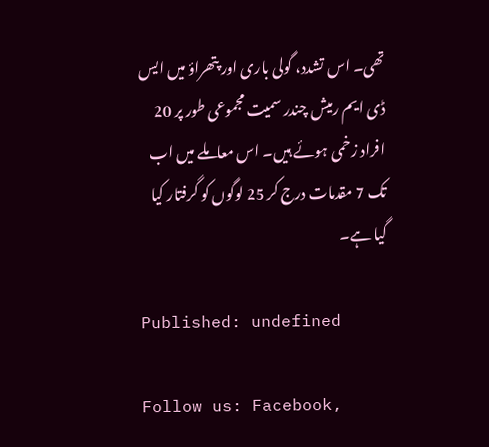تھی۔ اس تشدد، گولی باری اور پتھراؤ میں ایس ڈی ایم رمیش چندر سمیت مجموعی طور پر 20 افراد زخمی ہوئے ہیں۔ اس معاملے میں اب تک 7 مقدمات درج کر 25 لوگوں کو گرفتار کیا گیا ہے۔

Published: undefined

Follow us: Facebook,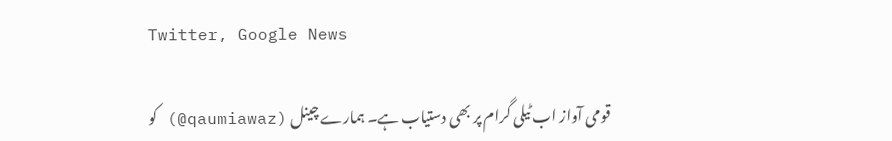Twitter, Google News

قومی آواز اب ٹیلی گرام پر بھی دستیاب ہے۔ ہمارے چینل (qaumiawaz@) کو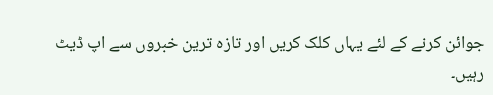جوائن کرنے کے لئے یہاں کلک کریں اور تازہ ترین خبروں سے اپ ڈیٹ رہیں۔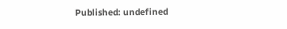Published: undefined